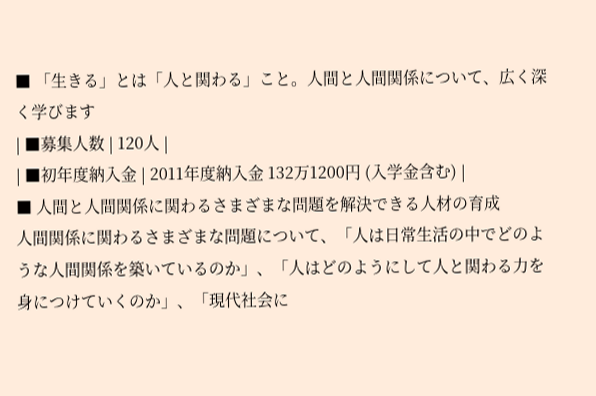■ 「生きる」とは「人と関わる」こと。人間と人間関係について、広く深く学びます
| ■募集人数 | 120人 |
| ■初年度納入金 | 2011年度納入金 132万1200円 (入学金含む) |
■ 人間と人間関係に関わるさまざまな問題を解決できる人材の育成
人間関係に関わるさまざまな問題について、「人は日常生活の中でどのような人間関係を築いているのか」、「人はどのようにして人と関わる力を身につけていくのか」、「現代社会に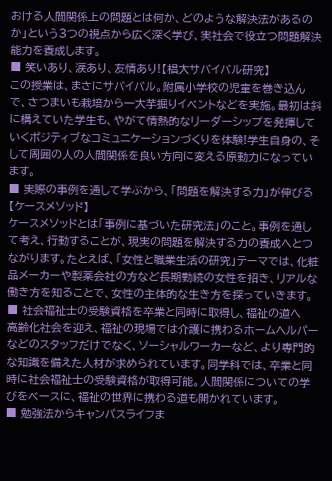おける人間関係上の問題とは何か、どのような解決法があるのか」という3つの視点から広く深く学び、実社会で役立つ問題解決能力を養成します。
■ 笑いあり、涙あり、友情あり!【椙大サバイバル研究】
この授業は、まさにサバイバル。附属小学校の児童を巻き込んで、さつまいも栽培から一大芋掘りイベントなどを実施。最初は斜に構えていた学生も、やがて情熱的なリーダーシップを発揮していくポジティブなコミュニケーションづくりを体験!学生自身の、そして周囲の人の人間関係を良い方向に変える原動力になっています。
■ 実際の事例を通して学ぶから、「問題を解決する力」が伸びる【ケースメソッド】
ケースメソッドとは「事例に基づいた研究法」のこと。事例を通して考え、行動することが、現実の問題を解決する力の養成へとつながります。たとえば、「女性と職業生活の研究」テーマでは、化粧品メーカーや製薬会社の方など長期勤続の女性を招き、リアルな働き方を知ることで、女性の主体的な生き方を探っていきます。
■ 社会福祉士の受験資格を卒業と同時に取得し、福祉の道へ
高齢化社会を迎え、福祉の現場では介護に携わるホームヘルパーなどのスタッフだけでなく、ソーシャルワーカーなど、より専門的な知識を備えた人材が求められています。同学科では、卒業と同時に社会福祉士の受験資格が取得可能。人間関係についての学びをベースに、福祉の世界に携わる道も開かれています。
■ 勉強法からキャンパスライフま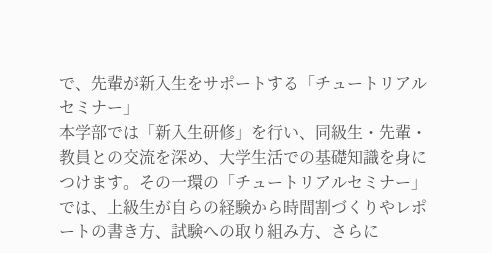で、先輩が新入生をサポートする「チュートリアルセミナー」
本学部では「新入生研修」を行い、同級生・先輩・教員との交流を深め、大学生活での基礎知識を身につけます。その一環の「チュートリアルセミナー」では、上級生が自らの経験から時間割づくりやレポートの書き方、試験への取り組み方、さらに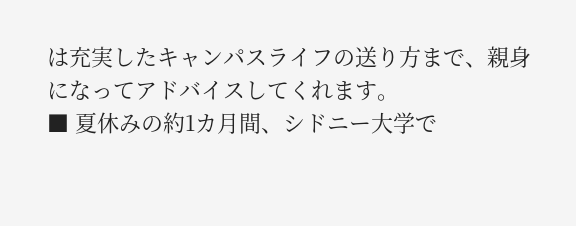は充実したキャンパスライフの送り方まで、親身になってアドバイスしてくれます。
■ 夏休みの約1カ月間、シドニー大学で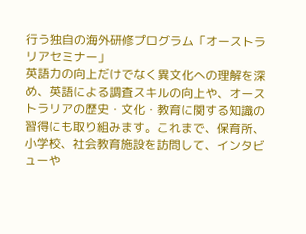行う独自の海外研修プログラム「オーストラリアセミナー」
英語力の向上だけでなく異文化への理解を深め、英語による調査スキルの向上や、オーストラリアの歴史・文化・教育に関する知識の習得にも取り組みます。これまで、保育所、小学校、社会教育施設を訪問して、インタビューや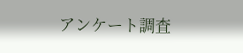アンケート調査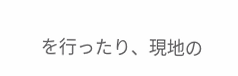を行ったり、現地の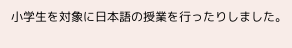小学生を対象に日本語の授業を行ったりしました。